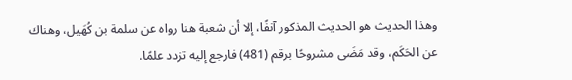وهذا الحديث هو الحديث المذكور آنفًا، إلا أن شعبة هنا رواه عن سلمة بن كُهَيل، وهناك عن الحَكَم، وقد مَضَى مشروحًا برقم (481) فارجع إليه تزدد علمًا.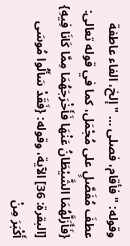وقوله: "فأقام، فصلى … " إلخ، الفاء عاطفة عطفَ مُفَصَّلٍ على مُجْمَل، كما في قوله تعالى: {فَأَزَلَّهُمَا الشَّيْطَانُ عَنْهَا فَأَخْرَجَهُمَا مِمَّا كَانَا فِيهِ} [البقرة: 36] الآية، وقوله: {فَقَدْ سَأَلُوا مُوسَى أَكْبَرَ مِنْ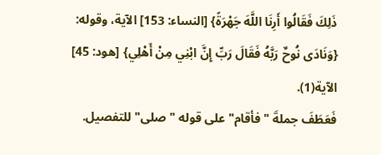ذَلِكَ فَقَالُوا أَرِنَا اللَّهَ جَهْرَةً} [النساء: 153] الآية، وقوله: {وَنَادَى نُوحٌ رَبَّهُ فَقَالَ رَبِّ إِنَّ ابْنِي مِنْ أَهْلِي} [هود: 45] الآية(1).
فَعَطَفَ جملةَ "فأقام" على قوله "صلى" للتفصيل.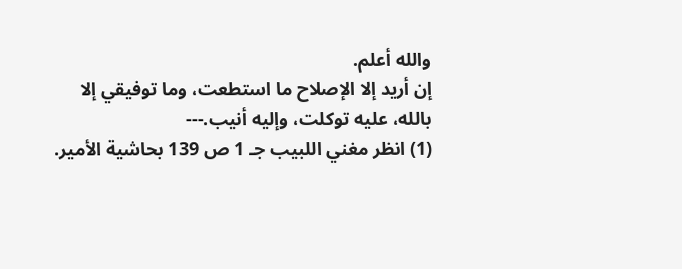والله أعلم.
إن أريد إلا الإصلاح ما استطعت، وما توفيقي إلا بالله، عليه توكلت، وإليه أنيب.---
(1) انظر مغني اللبيب جـ 1 ص 139 بحاشية الأمير.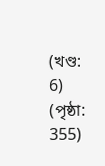(খণ্ড: 6) (পৃষ্ঠা: 355)